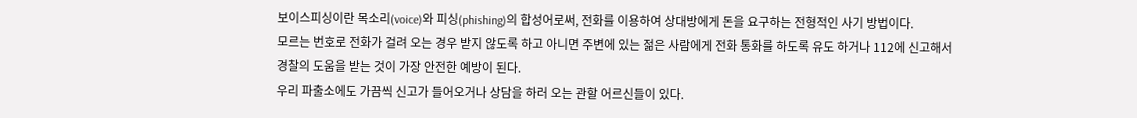보이스피싱이란 목소리(voice)와 피싱(phishing)의 합성어로써, 전화를 이용하여 상대방에게 돈을 요구하는 전형적인 사기 방법이다.
모르는 번호로 전화가 걸려 오는 경우 받지 않도록 하고 아니면 주변에 있는 젊은 사람에게 전화 통화를 하도록 유도 하거나 112에 신고해서 경찰의 도움을 받는 것이 가장 안전한 예방이 된다.
우리 파출소에도 가끔씩 신고가 들어오거나 상담을 하러 오는 관할 어르신들이 있다.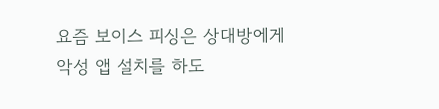요즘 보이스 피싱은 상대방에게 악성 앱 설치를 하도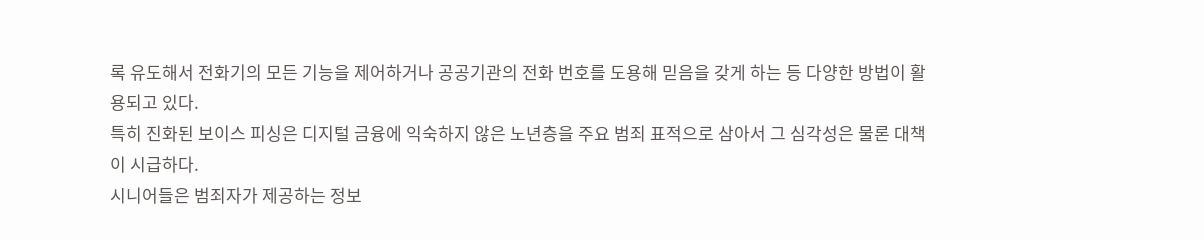록 유도해서 전화기의 모든 기능을 제어하거나 공공기관의 전화 번호를 도용해 믿음을 갖게 하는 등 다양한 방법이 활용되고 있다.
특히 진화된 보이스 피싱은 디지털 금융에 익숙하지 않은 노년층을 주요 범죄 표적으로 삼아서 그 심각성은 물론 대책이 시급하다.
시니어들은 범죄자가 제공하는 정보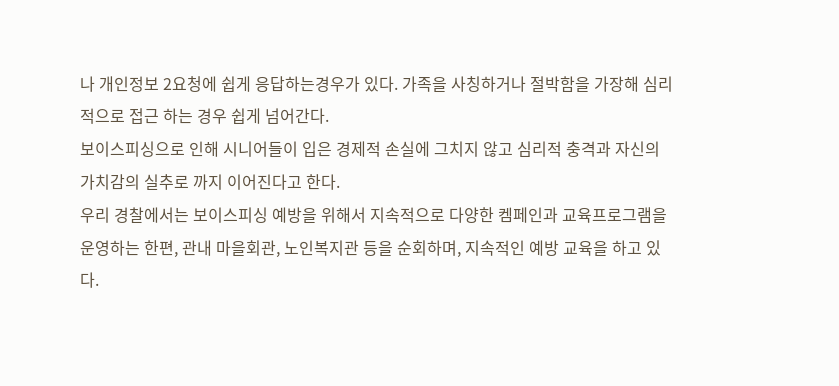나 개인정보 2요청에 쉽게 응답하는경우가 있다. 가족을 사칭하거나 절박함을 가장해 심리적으로 접근 하는 경우 쉽게 넘어간다.
보이스피싱으로 인해 시니어들이 입은 경제적 손실에 그치지 않고 심리적 충격과 자신의 가치감의 실추로 까지 이어진다고 한다.
우리 경찰에서는 보이스피싱 예방을 위해서 지속적으로 다양한 켐페인과 교육프로그램을 운영하는 한편, 관내 마을회관, 노인복지관 등을 순회하며, 지속적인 예방 교육을 하고 있다.